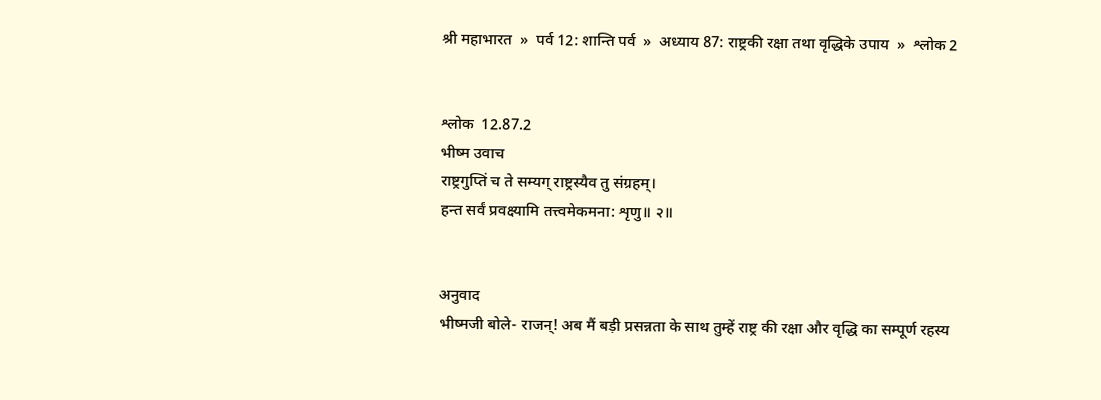श्री महाभारत  »  पर्व 12: शान्ति पर्व  »  अध्याय 87: राष्ट्रकी रक्षा तथा वृद्धिके उपाय  »  श्लोक 2


श्लोक  12.87.2
भीष्म उवाच
राष्ट्रगुप्तिं च ते सम्यग् राष्ट्रस्यैव तु संग्रहम्।
हन्त सर्वं प्रवक्ष्यामि तत्त्वमेकमना: शृणु॥ २॥


अनुवाद
भीष्मजी बोले- राजन्! अब मैं बड़ी प्रसन्नता के साथ तुम्हें राष्ट्र की रक्षा और वृद्धि का सम्पूर्ण रहस्य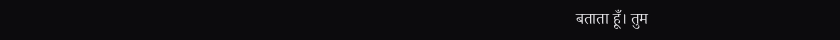बताता हूँ। तुम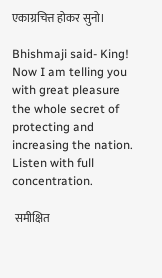एकाग्रचित्त होकर सुनो।

Bhishmaji said- King! Now I am telling you with great pleasure the whole secret of protecting and increasing the nation. Listen with full concentration.

 समीक्षित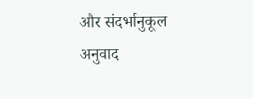और संदर्भानुकूल अनुवाद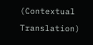(Contextual Translation)